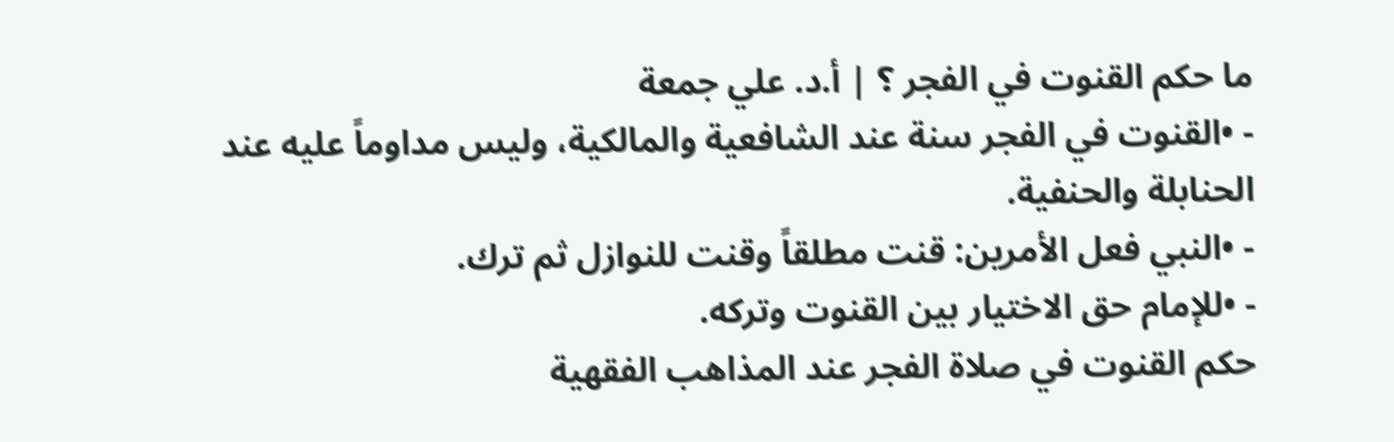ما حكم القنوت في الفجر ؟ | أ.د. علي جمعة
- •القنوت في الفجر سنة عند الشافعية والمالكية، وليس مداوماً عليه عند الحنابلة والحنفية.
- •النبي فعل الأمرين: قنت مطلقاً وقنت للنوازل ثم ترك.
- •للإمام حق الاختيار بين القنوت وتركه.
حكم القنوت في صلاة الفجر عند المذاهب الفقهية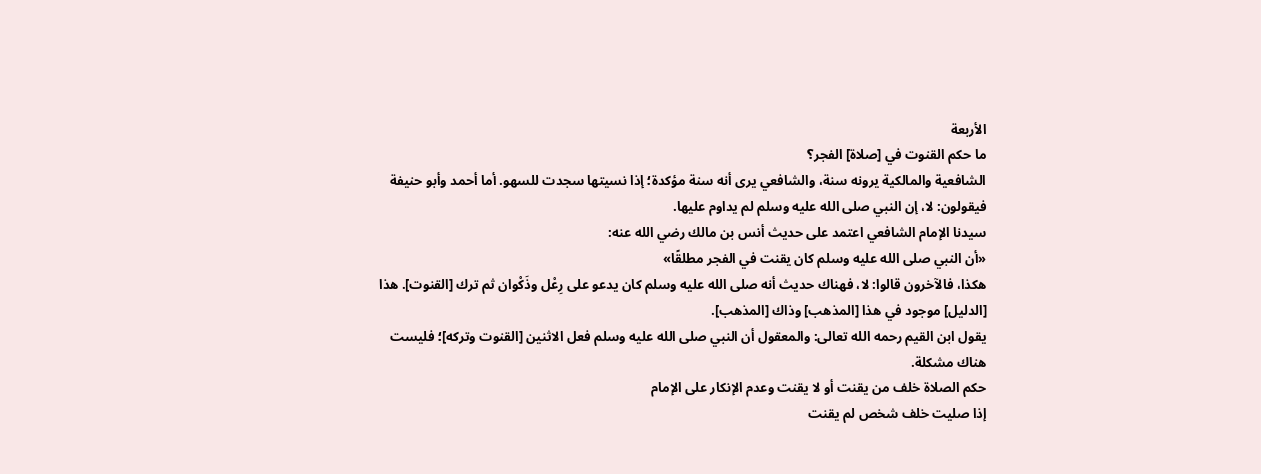الأربعة
ما حكم القنوت في [صلاة] الفجر؟
الشافعية والمالكية يرونه سنة، والشافعي يرى أنه سنة مؤكدة؛ إذا نسيتها سجدت للسهو. أما أحمد وأبو حنيفة فيقولون: لا، إن النبي صلى الله عليه وسلم لم يداوم عليها.
سيدنا الإمام الشافعي اعتمد على حديث أنس بن مالك رضي الله عنه:
«أن النبي صلى الله عليه وسلم كان يقنت في الفجر مطلقًا»
هكذا، فالآخرون قالوا: لا، فهناك حديث أنه صلى الله عليه وسلم كان يدعو على رِعْل وذَكْوان ثم ترك [القنوت]. هذا [الدليل] موجود في هذا [المذهب] وذاك [المذهب].
يقول ابن القيم رحمه الله تعالى: والمعقول أن النبي صلى الله عليه وسلم فعل الاثنين [القنوت وتركه]؛ فليست هناك مشكلة.
حكم الصلاة خلف من يقنت أو لا يقنت وعدم الإنكار على الإمام
إذا صليت خلف شخص لم يقنت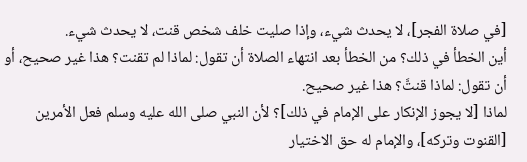[في صلاة الفجر]، لا يحدث شيء، وإذا صليت خلف شخص قنت، لا يحدث شيء.
أين الخطأ في ذلك؟ من الخطأ بعد انتهاء الصلاة أن تقول: لماذا لم تقنت؟ هذا غير صحيح، أو أن تقول: لماذا قنتَّ؟ هذا غير صحيح.
لماذا [لا يجوز الإنكار على الإمام في ذلك]؟ لأن النبي صلى الله عليه وسلم فعل الأمرين [القنوت وتركه]، والإمام له حق الاختيار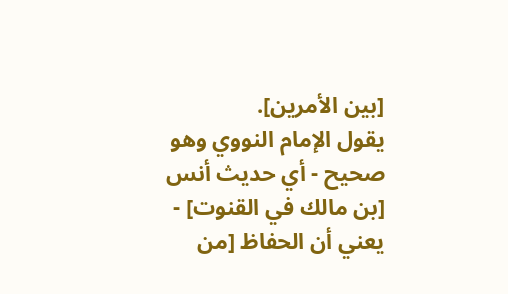[بين الأمرين].
يقول الإمام النووي وهو صحيح - أي حديث أنس [بن مالك في القنوت] - يعني أن الحفاظ [من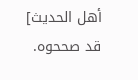أهل الحديث] قد صححوه.